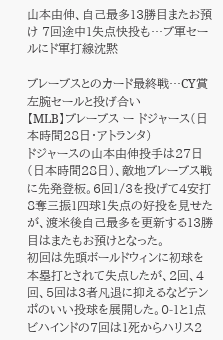山本由伸、自己最多13勝目またお預け 7回途中1失点快投も…ブ軍セールにド軍打線沈黙

ブレーブスとのカード最終戦…CY賞左腕セールと投げ合い
【MLB】ブレーブス ー ドジャース(日本時間28日・アトランタ)
ドジャースの山本由伸投手は27日(日本時間28日)、敵地ブレーブス戦に先発登板。6回1/3を投げて4安打8奪三振1四球1失点の好投を見せたが、渡米後自己最多を更新する13勝目はまたもお預けとなった。
初回は先頭ボールドウィンに初球を本塁打とされて失点したが、2回、4回、5回は3者凡退に抑えるなどテンポのいい投球を展開した。0-1と1点ビハインドの7回は1死からハリス2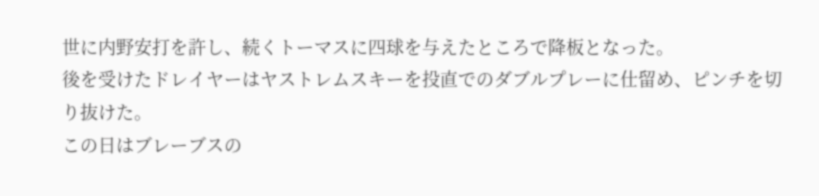世に内野安打を許し、続くトーマスに四球を与えたところで降板となった。
後を受けたドレイヤーはヤストレムスキーを投直でのダブルプレーに仕留め、ピンチを切り抜けた。
この日はブレーブスの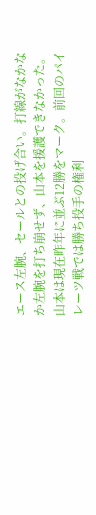エース左腕、セールとの投げ合い。打線がなかなか左腕を打ち崩せず、山本を援護できなかった。
山本は現在昨年に並ぶ12勝をマーク。前回のパイレーツ戦では勝ち投手の権利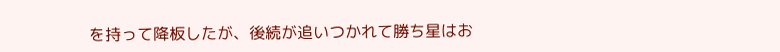を持って降板したが、後続が追いつかれて勝ち星はお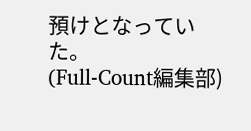預けとなっていた。
(Full-Count編集部)